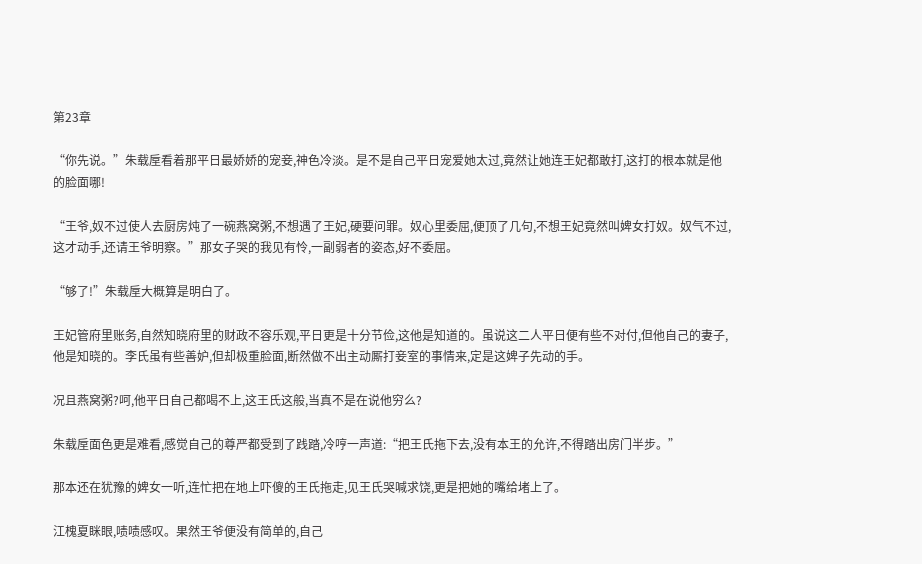第23章

“你先说。”朱载垕看着那平日最娇娇的宠妾,神色冷淡。是不是自己平日宠爱她太过,竟然让她连王妃都敢打,这打的根本就是他的脸面哪!

“王爷,奴不过使人去厨房炖了一碗燕窝粥,不想遇了王妃,硬要问罪。奴心里委屈,便顶了几句,不想王妃竟然叫婢女打奴。奴气不过,这才动手,还请王爷明察。”那女子哭的我见有怜,一副弱者的姿态,好不委屈。

“够了!”朱载垕大概算是明白了。

王妃管府里账务,自然知晓府里的财政不容乐观,平日更是十分节俭,这他是知道的。虽说这二人平日便有些不对付,但他自己的妻子,他是知晓的。李氏虽有些善妒,但却极重脸面,断然做不出主动厮打妾室的事情来,定是这婢子先动的手。

况且燕窝粥?呵,他平日自己都喝不上,这王氏这般,当真不是在说他穷么?

朱载垕面色更是难看,感觉自己的尊严都受到了践踏,冷哼一声道:“把王氏拖下去,没有本王的允许,不得踏出房门半步。”

那本还在犹豫的婢女一听,连忙把在地上吓傻的王氏拖走,见王氏哭喊求饶,更是把她的嘴给堵上了。

江槐夏眯眼,啧啧感叹。果然王爷便没有简单的,自己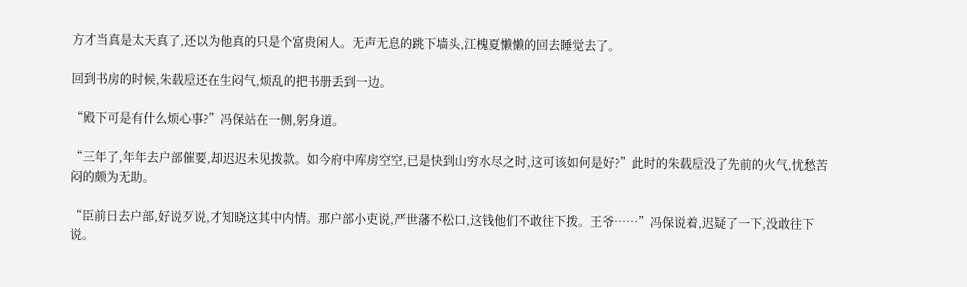方才当真是太天真了,还以为他真的只是个富贵闲人。无声无息的跳下墙头,江槐夏懒懒的回去睡觉去了。

回到书房的时候,朱载垕还在生闷气,烦乱的把书册丢到一边。

“殿下可是有什么烦心事?”冯保站在一侧,躬身道。

“三年了,年年去户部催要,却迟迟未见拨款。如今府中库房空空,已是快到山穷水尽之时,这可该如何是好?”此时的朱载垕没了先前的火气,忧愁苦闷的颇为无助。

“臣前日去户部,好说歹说,才知晓这其中内情。那户部小吏说,严世藩不松口,这钱他们不敢往下拨。王爷……”冯保说着,迟疑了一下,没敢往下说。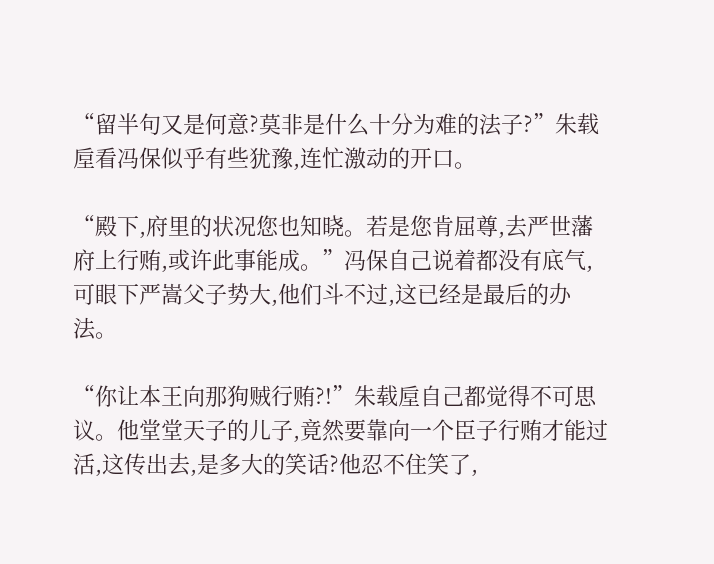“留半句又是何意?莫非是什么十分为难的法子?”朱载垕看冯保似乎有些犹豫,连忙激动的开口。

“殿下,府里的状况您也知晓。若是您肯屈尊,去严世藩府上行贿,或许此事能成。”冯保自己说着都没有底气,可眼下严嵩父子势大,他们斗不过,这已经是最后的办法。

“你让本王向那狗贼行贿?!”朱载垕自己都觉得不可思议。他堂堂天子的儿子,竟然要靠向一个臣子行贿才能过活,这传出去,是多大的笑话?他忍不住笑了,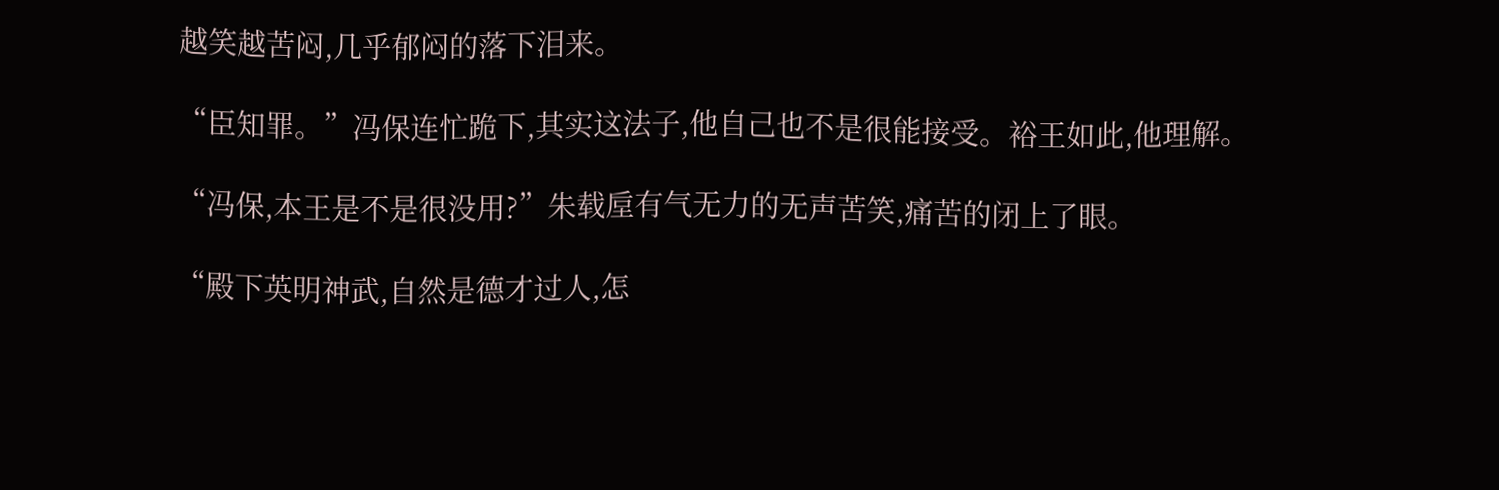越笑越苦闷,几乎郁闷的落下泪来。

“臣知罪。”冯保连忙跪下,其实这法子,他自己也不是很能接受。裕王如此,他理解。

“冯保,本王是不是很没用?”朱载垕有气无力的无声苦笑,痛苦的闭上了眼。

“殿下英明神武,自然是德才过人,怎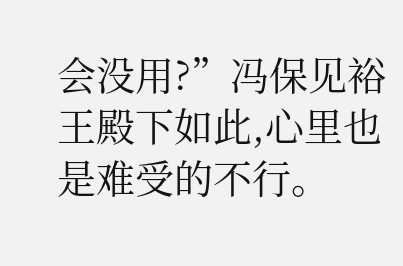会没用?”冯保见裕王殿下如此,心里也是难受的不行。